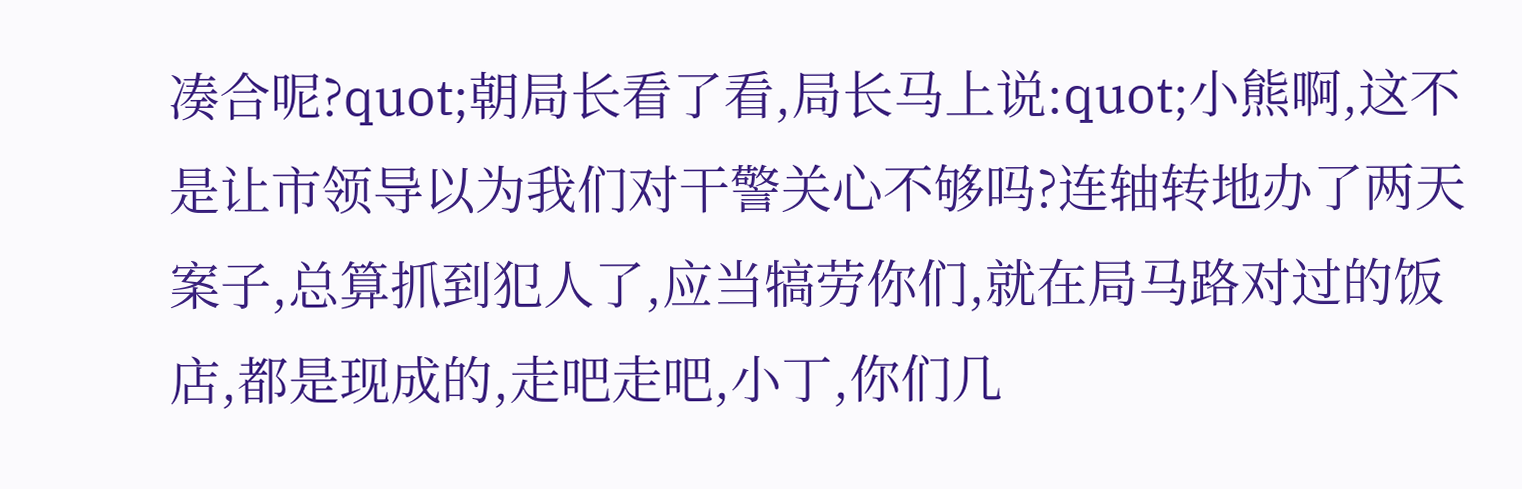凑合呢?quot;朝局长看了看,局长马上说:quot;小熊啊,这不是让市领导以为我们对干警关心不够吗?连轴转地办了两天案子,总算抓到犯人了,应当犒劳你们,就在局马路对过的饭店,都是现成的,走吧走吧,小丁,你们几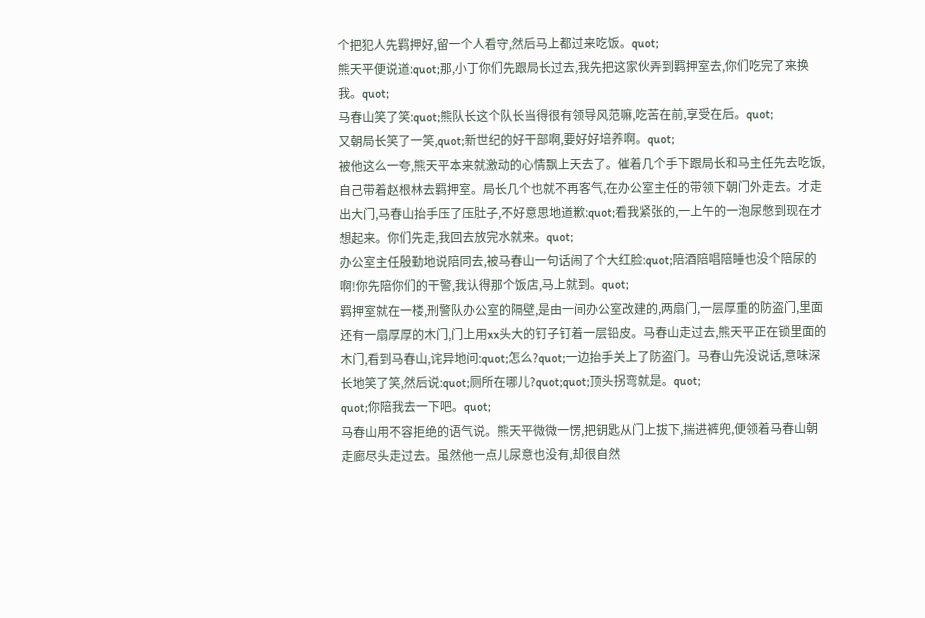个把犯人先羁押好,留一个人看守,然后马上都过来吃饭。quot;
熊天平便说道:quot;那,小丁你们先跟局长过去,我先把这家伙弄到羁押室去,你们吃完了来换我。quot;
马春山笑了笑:quot;熊队长这个队长当得很有领导风范嘛,吃苦在前,享受在后。quot;
又朝局长笑了一笑,quot;新世纪的好干部啊,要好好培养啊。quot;
被他这么一夸,熊天平本来就激动的心情飘上天去了。催着几个手下跟局长和马主任先去吃饭,自己带着赵根林去羁押室。局长几个也就不再客气,在办公室主任的带领下朝门外走去。才走出大门,马春山抬手压了压肚子,不好意思地道歉:quot;看我紧张的,一上午的一泡尿憋到现在才想起来。你们先走,我回去放完水就来。quot;
办公室主任殷勤地说陪同去,被马春山一句话闹了个大红脸:quot;陪酒陪唱陪睡也没个陪尿的啊!你先陪你们的干警,我认得那个饭店,马上就到。quot;
羁押室就在一楼,刑警队办公室的隔壁,是由一间办公室改建的,两扇门,一层厚重的防盗门,里面还有一扇厚厚的木门,门上用xx头大的钉子钉着一层铅皮。马春山走过去,熊天平正在锁里面的木门,看到马春山,诧异地问:quot;怎么?quot;一边抬手关上了防盗门。马春山先没说话,意味深长地笑了笑,然后说:quot;厕所在哪儿?quot;quot;顶头拐弯就是。quot;
quot;你陪我去一下吧。quot;
马春山用不容拒绝的语气说。熊天平微微一愣,把钥匙从门上拔下,揣进裤兜,便领着马春山朝走廊尽头走过去。虽然他一点儿尿意也没有,却很自然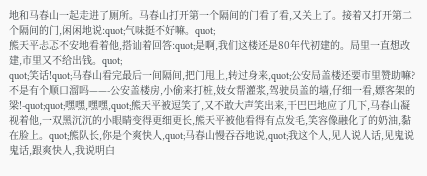地和马春山一起走进了厕所。马春山打开第一个隔间的门看了看,又关上了。接着又打开第二个隔间的门,闲闲地说:quot;气味挺不好嘛。quot;
熊天平忐忑不安地看着他,搭讪着回答:quot;是啊,我们这楼还是80年代初建的。局里一直想改建,市里又不给出钱。quot;
quot;笑话!quot;马春山看完最后一间隔间,把门甩上,转过身来,quot;公安局盖楼还要市里赞助嘛?不是有个顺口溜吗——-公安盖楼房,小偷来打桩,妓女帮灌浆,驾驶员盖的墙,仔细一看,嫖客架的梁!-quot;quot;嘿嘿,嘿嘿,quot;熊天平被逗笑了,又不敢大声笑出来,干巴巴地应了几下,马春山凝视着他,一双黑沉沉的小眼睛变得更细更长,熊天平被他看得有点发毛,笑容像融化了的奶油,黏在脸上。quot;熊队长,你是个爽快人,quot;马春山慢吞吞地说,quot;我这个人,见人说人话,见鬼说鬼话,跟爽快人,我说明白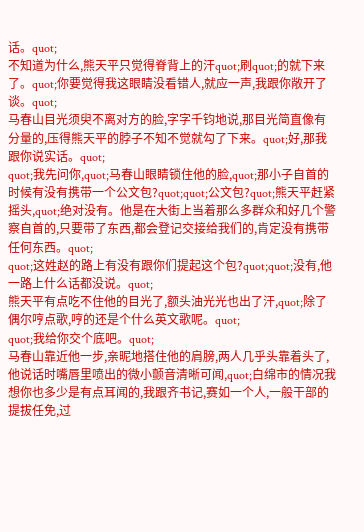话。quot;
不知道为什么,熊天平只觉得脊背上的汗quot;刷quot;的就下来了。quot;你要觉得我这眼睛没看错人,就应一声,我跟你敞开了谈。quot;
马春山目光须臾不离对方的脸,字字千钧地说,那目光简直像有分量的,压得熊天平的脖子不知不觉就勾了下来。quot;好,那我跟你说实话。quot;
quot;我先问你,quot;马春山眼睛锁住他的脸,quot;那小子自首的时候有没有携带一个公文包?quot;quot;公文包?quot;熊天平赶紧摇头,quot;绝对没有。他是在大街上当着那么多群众和好几个警察自首的,只要带了东西,都会登记交接给我们的,肯定没有携带任何东西。quot;
quot;这姓赵的路上有没有跟你们提起这个包?quot;quot;没有,他一路上什么话都没说。quot;
熊天平有点吃不住他的目光了,额头油光光也出了汗,quot;除了偶尔哼点歌,哼的还是个什么英文歌呢。quot;
quot;我给你交个底吧。quot;
马春山靠近他一步,亲昵地搭住他的肩膀,两人几乎头靠着头了,他说话时嘴唇里喷出的微小颤音清晰可闻,quot;白绵市的情况我想你也多少是有点耳闻的,我跟齐书记,赛如一个人,一般干部的提拔任免,过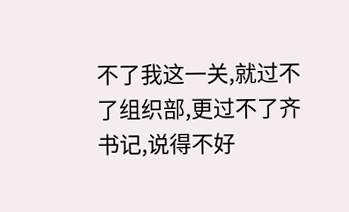不了我这一关,就过不了组织部,更过不了齐书记,说得不好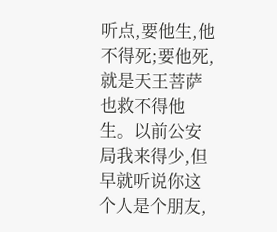听点,要他生,他不得死;要他死,就是天王菩萨也救不得他生。以前公安局我来得少,但早就听说你这个人是个朋友,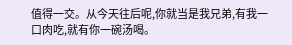值得一交。从今天往后呢,你就当是我兄弟,有我一口肉吃,就有你一碗汤喝。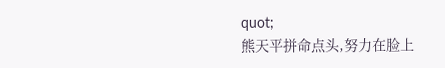quot;
熊天平拼命点头,努力在脸上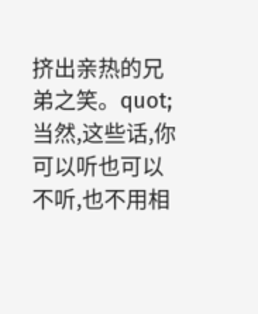挤出亲热的兄弟之笑。quot;当然,这些话,你可以听也可以不听,也不用相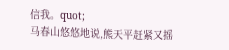信我。quot;
马春山悠悠地说,熊天平赶紧又摇